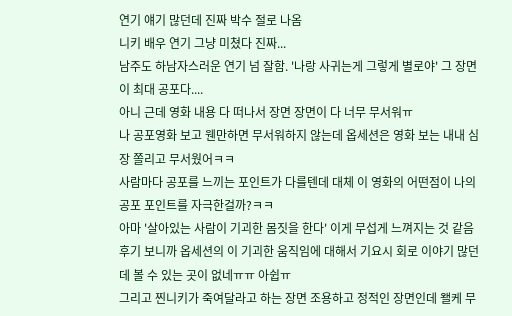연기 얘기 많던데 진짜 박수 절로 나옴
니키 배우 연기 그냥 미쳤다 진짜...
남주도 하남자스러운 연기 넘 잘함. '나랑 사귀는게 그렇게 별로야' 그 장면이 최대 공포다....
아니 근데 영화 내용 다 떠나서 장면 장면이 다 너무 무서워ㅠ
나 공포영화 보고 웬만하면 무서워하지 않는데 옵세션은 영화 보는 내내 심장 쫄리고 무서웠어ㅋㅋ
사람마다 공포를 느끼는 포인트가 다를텐데 대체 이 영화의 어떤점이 나의 공포 포인트를 자극한걸까?ㅋㅋ
아마 '살아있는 사람이 기괴한 몸짓을 한다' 이게 무섭게 느껴지는 것 같음
후기 보니까 옵세션의 이 기괴한 움직임에 대해서 기요시 회로 이야기 많던데 볼 수 있는 곳이 없네ㅠㅠ 아쉽ㅠ
그리고 찐니키가 죽여달라고 하는 장면 조용하고 정적인 장면인데 왤케 무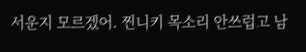서운지 모르겠어. 찐니키 목소리 안쓰럽고 남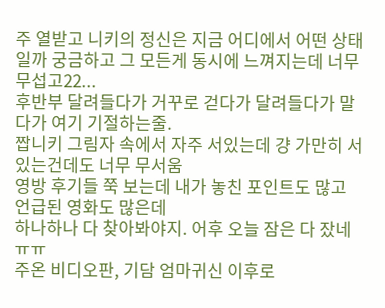주 열받고 니키의 정신은 지금 어디에서 어떤 상태일까 궁금하고 그 모든게 동시에 느껴지는데 너무 무섭고22...
후반부 달려들다가 거꾸로 걷다가 달려들다가 말다가 여기 기절하는줄.
짭니키 그림자 속에서 자주 서있는데 걍 가만히 서있는건데도 너무 무서움
영방 후기들 쭉 보는데 내가 놓친 포인트도 많고 언급된 영화도 많은데
하나하나 다 찾아봐야지. 어후 오늘 잠은 다 잤네ㅠㅠ
주온 비디오판, 기담 엄마귀신 이후로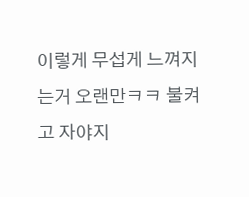이렇게 무섭게 느껴지는거 오랜만ㅋㅋ 불켜고 자야지